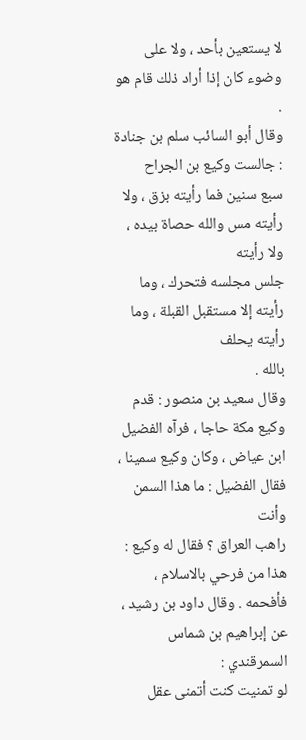لا يستعين بأحد ، ولا على وضوء كان إذا أراد ذلك قام هو .
وقال أبو السائب سلم بن جنادة : جالست وكيع بن الجراح
سبع سنين فما رأيته بزق ، ولا رأيته مس والله حصاة بيده ، ولا رأيته
جلس مجلسه فتحرك ، وما رأيته إلا مستقبل القبلة ، وما رأيته يحلف
بالله .
وقال سعيد بن منصور : قدم وكيع مكة حاجا ، فرآه الفضيل
ابن عياض ، وكان وكيع سمينا ، فقال الفضيل : ما هذا السمن وأنت
راهب العراق ؟ فقال له وكيع : هذا من فرحي بالاسلام ، فأفحمه . وقال داود بن رشيد ، عن إبراهيم بن شماس السمرقندي :
لو تمنيت كنت أتمنى عقل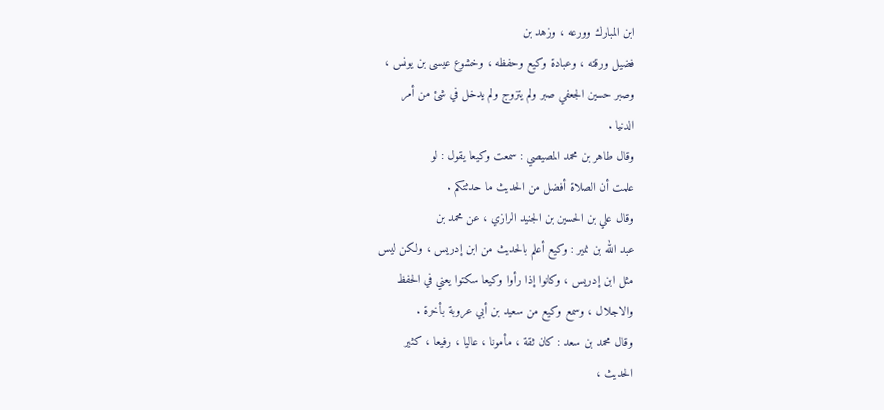ابن المبارك وورعه ، وزهد بن
فضيل ورقته ، وعبادة وكيع وحفظه ، وخشوع عيسى بن يونس ،
وصبر حسين الجعفي صبر ولم يتزوج ولم يدخل في شئ من أمر
الدنيا .
وقال طاهر بن محمد المصيصي : سمعت وكيعا يقول : لو
علمت أن الصلاة أفضل من الحديث ما حدثتكم .
وقال علي بن الحسين بن الجنيد الرازي ، عن محمد بن
عبد الله بن نمير : وكيع أعلم بالحديث من ابن إدريس ، ولكن ليس
مثل ابن إدريس ، وكانوا إذا رأوا وكيعا سكتوا يعني في الحفظ
والاجلال ، وسمع وكيع من سعيد بن أبي عروبة بأخرة .
وقال محمد بن سعد : كان ثقة ، مأمونا ، عاليا ، رفيعا ، كثير
الحديث ،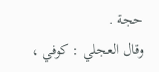حجة .
وقال العجلي : كوفي ،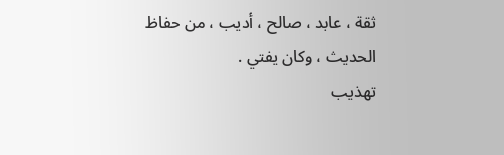ثقة ، عابد ، صالح ، أديب ، من حفاظ
الحديث ، وكان يفتي .
تهذيب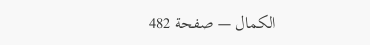الكمال — صفحة 482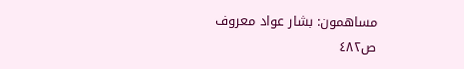مساهمون: بشار عواد معروف
ص٤٨٢